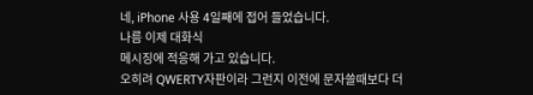네, iPhone 사용 4일째에 접어 들었습니다.
나름 이제 대화식
메시징에 적응해 가고 있습니다.
오히려 QWERTY자판이라 그런지 이전에 문자쓸때보다 더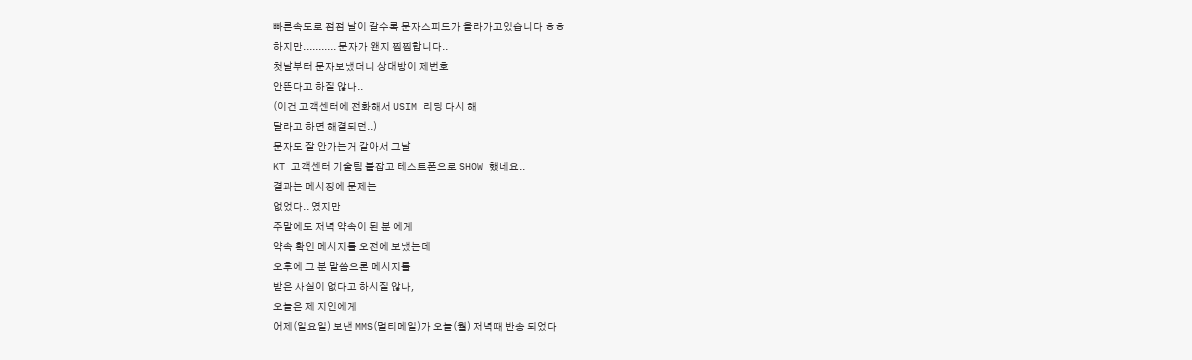빠른속도로 점점 날이 갈수록 문자스피드가 올라가고있습니다 ㅎㅎ
하지만........... 문자가 왠지 찝찝합니다..
첫날부터 문자보냈더니 상대방이 제번호
안뜬다고 하질 않나..
(이건 고객센터에 전화해서 USIM 리딩 다시 해
달라고 하면 해결되던..)
문자도 잘 안가는거 같아서 그날
KT 고객센터 기술팀 붙잡고 테스트폰으로 SHOW 했네요..
결과는 메시징에 문제는
없었다.. 였지만
주말에도 저녁 약속이 된 분 에게
약속 확인 메시지를 오전에 보냈는데
오후에 그 분 말씀으론 메시지를
받은 사실이 없다고 하시질 않나,
오늘은 제 지인에게
어제(일요일) 보낸 MMS(멀티메일)가 오늘(월) 저녁때 반송 되었다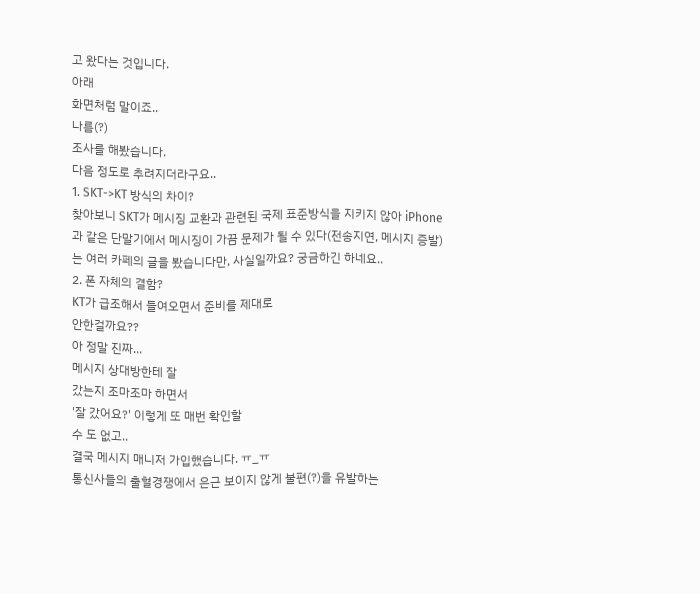고 왔다는 것입니다.
아래
화면처럼 말이죠..
나름(?)
조사를 해봤습니다.
다음 정도로 추려지더라구요..
1. SKT->KT 방식의 차이?
찾아보니 SKT가 메시징 교환과 관련된 국제 표준방식을 지키지 않아 iPhone과 같은 단말기에서 메시징이 가끔 문제가 될 수 있다(전송지연, 메시지 증발)는 여러 카페의 글을 봤습니다만, 사실일까요? 궁금하긴 하네요..
2. 폰 자체의 결함?
KT가 급조해서 들여오면서 준비를 제대로
안한걸까요??
아 정말 진짜...
메시지 상대방한테 잘
갔는지 조마조마 하면서
'잘 갔어요?' 이렇게 또 매번 확인할
수 도 없고..
결국 메시지 매니저 가입했습니다. ㅠ_ㅠ
통신사들의 출혈경쟁에서 은근 보이지 않게 불편(?)을 유발하는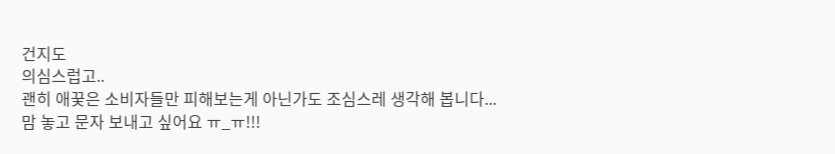건지도
의심스럽고..
괜히 애꿎은 소비자들만 피해보는게 아닌가도 조심스레 생각해 봅니다...
맘 놓고 문자 보내고 싶어요 ㅠ_ㅠ!!!